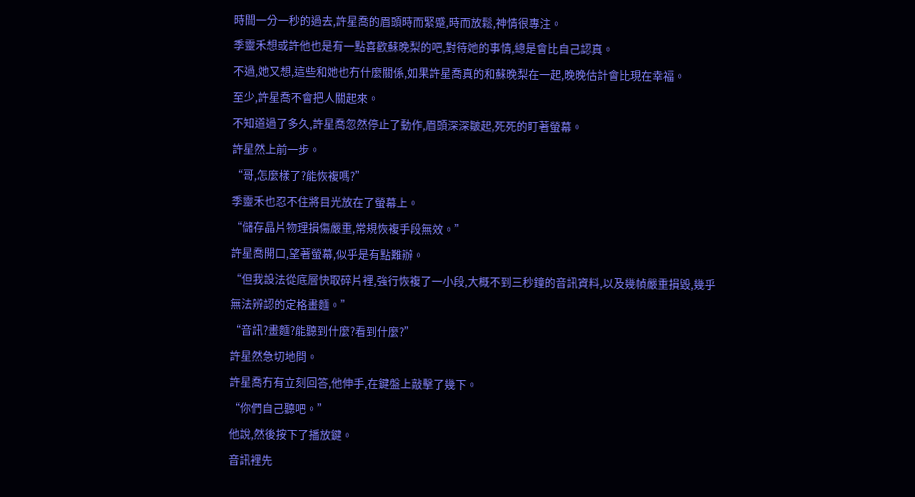時間一分一秒的過去,許星喬的眉頭時而緊蹙,時而放鬆,神情很專注。
季靈禾想或許他也是有一點喜歡蘇晚梨的吧,對待她的事情,總是會比自己認真。
不過,她又想,這些和她也冇什麼關係,如果許星喬真的和蘇晚梨在一起,晚晚估計會比現在幸福。
至少,許星喬不會把人關起來。
不知道過了多久,許星喬忽然停止了動作,眉頭深深皺起,死死的盯著螢幕。
許星然上前一步。
“哥,怎麼樣了?能恢複嗎?”
季靈禾也忍不住將目光放在了螢幕上。
“儲存晶片物理損傷嚴重,常規恢複手段無效。”
許星喬開口,望著螢幕,似乎是有點難辦。
“但我設法從底層快取碎片裡,強行恢複了一小段,大概不到三秒鐘的音訊資料,以及幾幀嚴重損毀,幾乎無法辨認的定格畫麵。”
“音訊?畫麵?能聽到什麼?看到什麼?”
許星然急切地問。
許星喬冇有立刻回答,他伸手,在鍵盤上敲擊了幾下。
“你們自己聽吧。”
他說,然後按下了播放鍵。
音訊裡先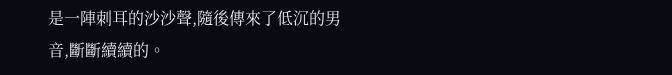是一陣刺耳的沙沙聲,隨後傳來了低沉的男音,斷斷續續的。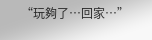“玩夠了…回家…”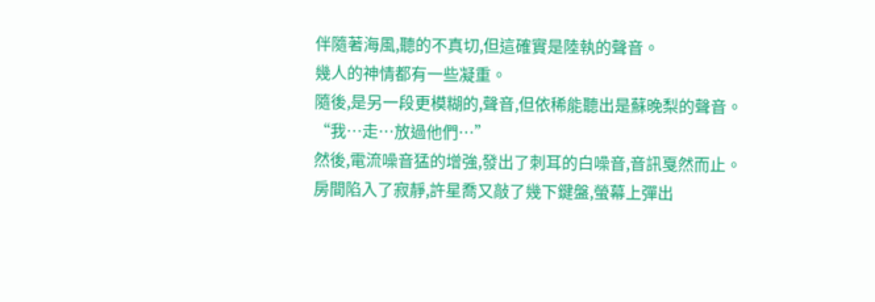伴隨著海風,聽的不真切,但這確實是陸執的聲音。
幾人的神情都有一些凝重。
隨後,是另一段更模糊的,聲音,但依稀能聽出是蘇晚梨的聲音。
“我…走…放過他們…”
然後,電流噪音猛的增強,發出了刺耳的白噪音,音訊戛然而止。
房間陷入了寂靜,許星喬又敲了幾下鍵盤,螢幕上彈出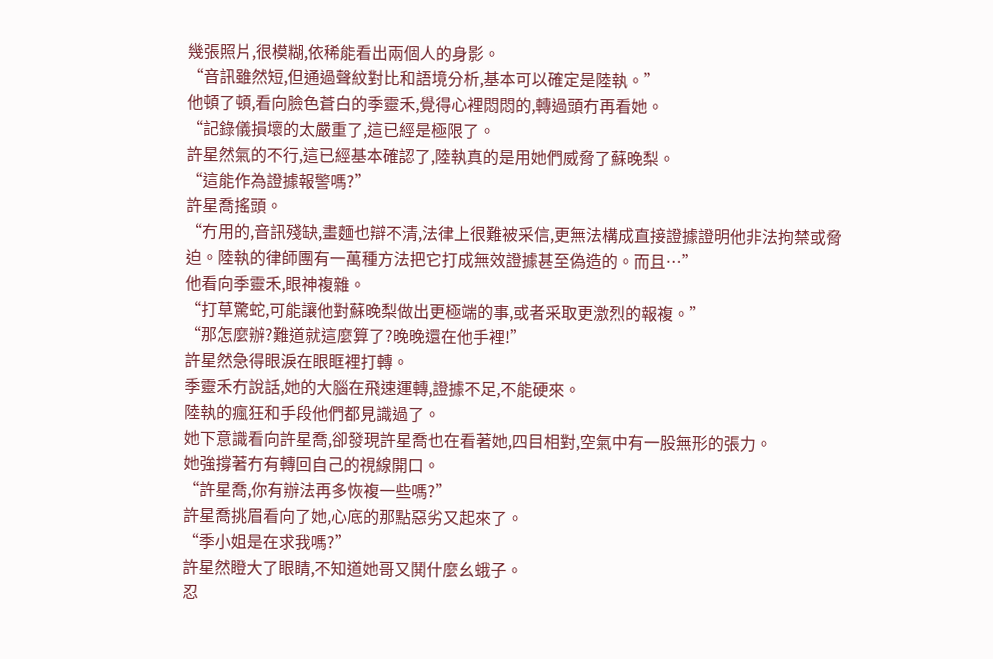幾張照片,很模糊,依稀能看出兩個人的身影。
“音訊雖然短,但通過聲紋對比和語境分析,基本可以確定是陸執。”
他頓了頓,看向臉色蒼白的季靈禾,覺得心裡悶悶的,轉過頭冇再看她。
“記錄儀損壞的太嚴重了,這已經是極限了。
許星然氣的不行,這已經基本確認了,陸執真的是用她們威脅了蘇晚梨。
“這能作為證據報警嗎?”
許星喬搖頭。
“冇用的,音訊殘缺,畫麵也辯不清,法律上很難被采信,更無法構成直接證據證明他非法拘禁或脅迫。陸執的律師團有一萬種方法把它打成無效證據甚至偽造的。而且…”
他看向季靈禾,眼神複雜。
“打草驚蛇,可能讓他對蘇晚梨做出更極端的事,或者采取更激烈的報複。”
“那怎麼辦?難道就這麼算了?晚晚還在他手裡!”
許星然急得眼淚在眼眶裡打轉。
季靈禾冇說話,她的大腦在飛速運轉,證據不足,不能硬來。
陸執的瘋狂和手段他們都見識過了。
她下意識看向許星喬,卻發現許星喬也在看著她,四目相對,空氣中有一股無形的張力。
她強撐著冇有轉回自己的視線開口。
“許星喬,你有辦法再多恢複一些嗎?”
許星喬挑眉看向了她,心底的那點惡劣又起來了。
“季小姐是在求我嗎?”
許星然瞪大了眼睛,不知道她哥又鬨什麼幺蛾子。
忍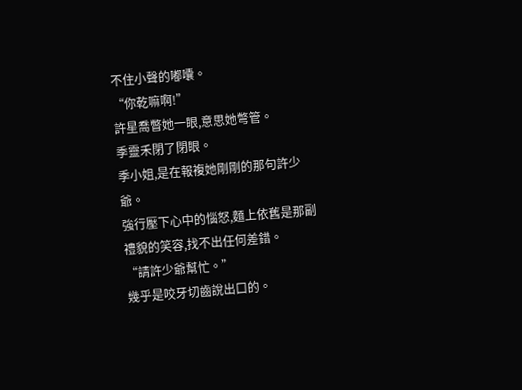不住小聲的嘟囔。
“你乾嘛啊!”
許星喬瞥她一眼,意思她彆管。
季靈禾閉了閉眼。
季小姐,是在報複她剛剛的那句許少爺。
強行壓下心中的惱怒,麵上依舊是那副禮貌的笑容,找不出任何差錯。
“請許少爺幫忙。”
幾乎是咬牙切齒說出口的。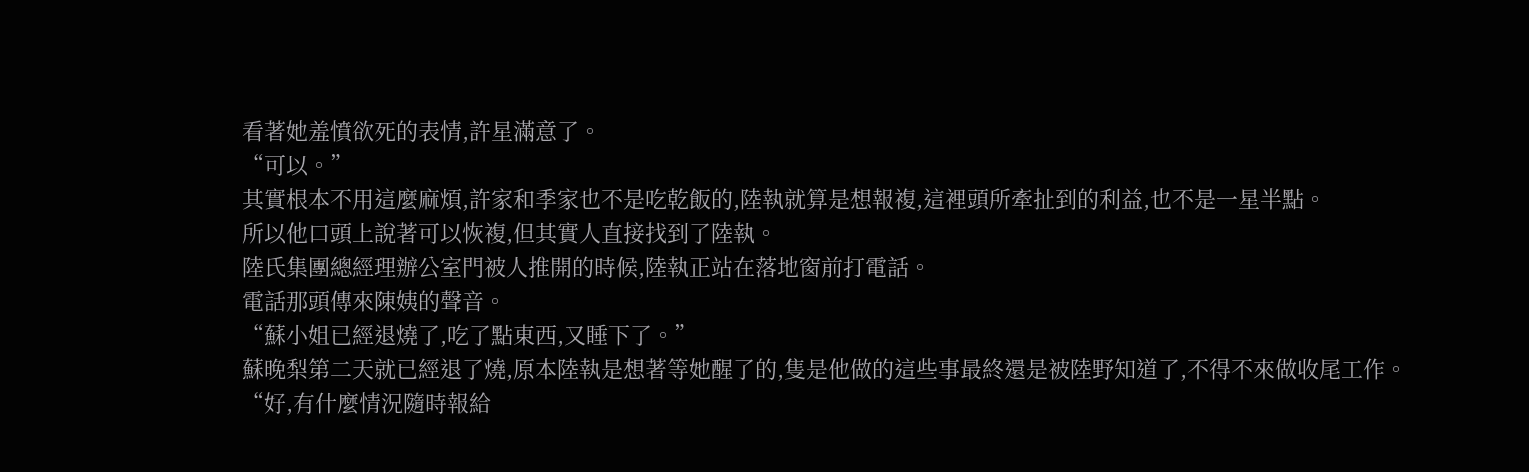看著她羞憤欲死的表情,許星滿意了。
“可以。”
其實根本不用這麼麻煩,許家和季家也不是吃乾飯的,陸執就算是想報複,這裡頭所牽扯到的利益,也不是一星半點。
所以他口頭上說著可以恢複,但其實人直接找到了陸執。
陸氏集團總經理辦公室門被人推開的時候,陸執正站在落地窗前打電話。
電話那頭傳來陳姨的聲音。
“蘇小姐已經退燒了,吃了點東西,又睡下了。”
蘇晚梨第二天就已經退了燒,原本陸執是想著等她醒了的,隻是他做的這些事最終還是被陸野知道了,不得不來做收尾工作。
“好,有什麼情況隨時報給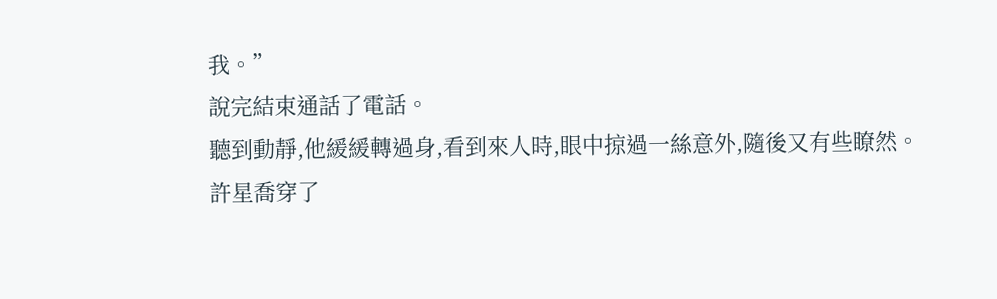我。”
說完結束通話了電話。
聽到動靜,他緩緩轉過身,看到來人時,眼中掠過一絲意外,隨後又有些瞭然。
許星喬穿了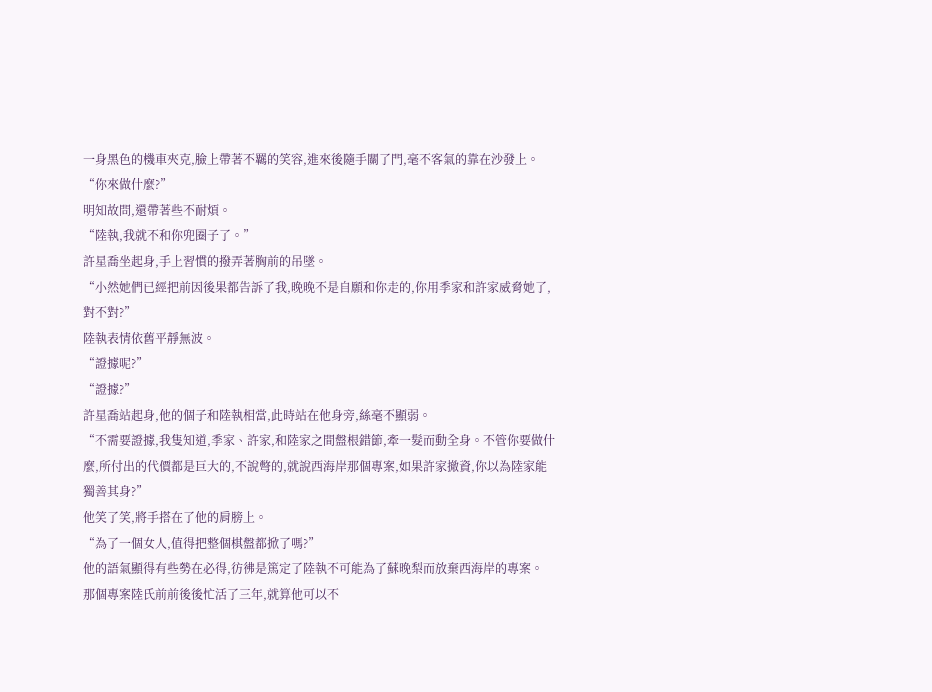一身黑色的機車夾克,臉上帶著不羈的笑容,進來後隨手關了門,毫不客氣的靠在沙發上。
“你來做什麼?”
明知故問,還帶著些不耐煩。
“陸執,我就不和你兜圈子了。”
許星喬坐起身,手上習慣的撥弄著胸前的吊墜。
“小然她們已經把前因後果都告訴了我,晚晚不是自願和你走的,你用季家和許家威脅她了,對不對?”
陸執表情依舊平靜無波。
“證據呢?”
“證據?”
許星喬站起身,他的個子和陸執相當,此時站在他身旁,絲毫不顯弱。
“不需要證據,我隻知道,季家、許家,和陸家之間盤根錯節,牽一髮而動全身。不管你要做什麼,所付出的代價都是巨大的,不說彆的,就說西海岸那個專案,如果許家撤資,你以為陸家能獨善其身?”
他笑了笑,將手搭在了他的肩膀上。
“為了一個女人,值得把整個棋盤都掀了嗎?”
他的語氣顯得有些勢在必得,彷彿是篤定了陸執不可能為了蘇晚梨而放棄西海岸的專案。
那個專案陸氏前前後後忙活了三年,就算他可以不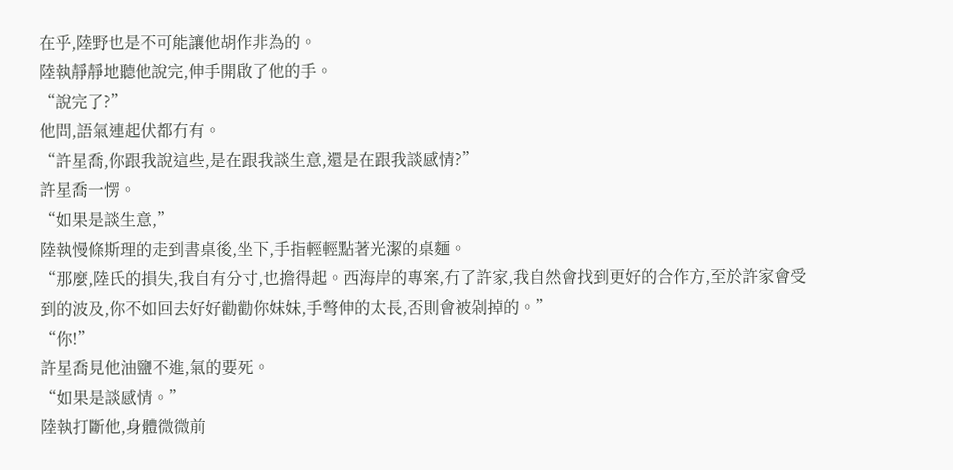在乎,陸野也是不可能讓他胡作非為的。
陸執靜靜地聽他說完,伸手開啟了他的手。
“說完了?”
他問,語氣連起伏都冇有。
“許星喬,你跟我說這些,是在跟我談生意,還是在跟我談感情?”
許星喬一愣。
“如果是談生意,”
陸執慢條斯理的走到書桌後,坐下,手指輕輕點著光潔的桌麵。
“那麼,陸氏的損失,我自有分寸,也擔得起。西海岸的專案,冇了許家,我自然會找到更好的合作方,至於許家會受到的波及,你不如回去好好勸勸你妹妹,手彆伸的太長,否則會被剁掉的。”
“你!”
許星喬見他油鹽不進,氣的要死。
“如果是談感情。”
陸執打斷他,身體微微前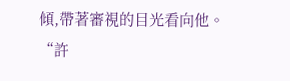傾,帶著審視的目光看向他。
“許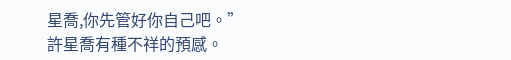星喬,你先管好你自己吧。”
許星喬有種不祥的預感。